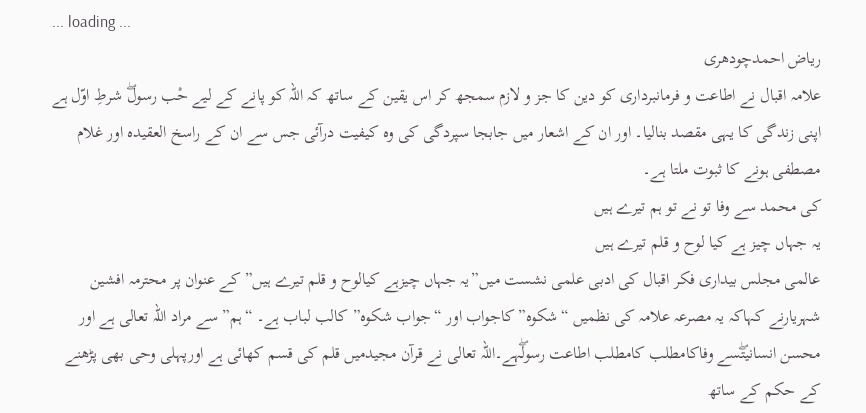... loading ...
ریاض احمدچودھری
علامہ اقبال نے اطاعت و فرمانبرداری کو دین کا جز و لازم سمجھ کر اس یقین کے ساتھ کہ اللہ کو پانے کے لیے حْب رسولۖ شرطِ اوّل ہے اپنی زندگی کا یہی مقصد بنالیا۔ اور ان کے اشعار میں جابجا سپردگی کی وہ کیفیت درآئی جس سے ان کے راسخ العقیدہ اور غلام مصطفی ہونے کا ثبوت ملتا ہے۔
کی محمد سے وفا تو نے تو ہم تیرے ہیں
یہ جہاں چیز ہے کیا لوح و قلم تیرے ہیں
عالمی مجلس بیداری فکر اقبال کی ادبی علمی نشست میں”یہ جہاں چیزہے کیالوح و قلم تیرے ہیں” کے عنوان پر محترمہ افشین شہریارنے کہاکہ یہ مصرعہ علامہ کی نظمیں “شکوہ”کاجواب اور “جواب شکوہ”کالب لباب ہے۔ “ہم”سے مراد اللہ تعالی ہے اور محسن انسانیتۖسے وفاکامطلب کامطلب اطاعت رسولۖہے۔اللہ تعالی نے قرآن مجیدمیں قلم کی قسم کھائی ہے اورپہلی وحی بھی پڑھنے کے حکم کے ساتھ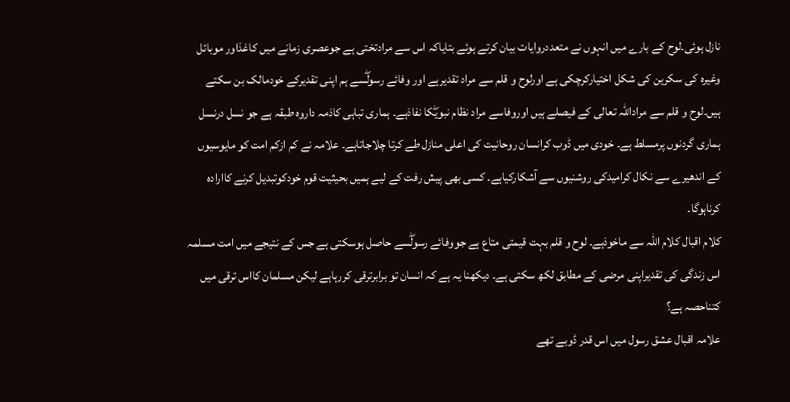نازل ہوئی۔لوح کے بارے میں انہوں نے متعددروایات بیان کرتے ہوئے بتایاکہ اس سے مرادتختی ہے جوعصری زمانے میں کاغذاور موبائل وغیرہ کی سکرین کی شکل اختیارکرچکی ہے اورلوح و قلم سے مراد تقدیرہے اور وفائے رسولۖسے ہم اپنی تقدیرکے خودمالک بن سکتے ہیں۔لوح و قلم سے مراداللہ تعالی کے فیصلے ہیں اوروفاسے مراد نظام نبویۖکا نفاذہے۔ ہماری تباہی کاذمہ داروہ طبقہ ہے جو نسل درنسل ہماری گردنوں پرمسلط ہے۔ خودی میں ڈوب کرانسان روحانیت کی اعلی منازل طے کرتا چلاجاتاہے۔ علامہ نے کم ازکم امت کو مایوسیوں کے اندھیرے سے نکال کرامیدکی روشنیوں سے آشکارکیاہے۔ کسی بھی پیش رفت کے لیے ہمیں بحیثیت قوم خودکوتبدیل کرنے کاارادہ کرناہوگا۔
کلام اقبال کلام اللہ سے ماخوذہے۔ لوح و قلم بہت قیمتی متاع ہے جووفائے رسولۖسے حاصل ہوسکتی ہے جس کے نتیجے میں امت مسلمہ اس زندگی کی تقدیراپنی مرضی کے مطابق لکھ سکتی ہے۔ دیکھنا یہ ہے کہ انسان تو برابرترقی کررہاہے لیکن مسلمان کااس ترقی میں کتناحصہ ہے؟
علامہ اقبال عشق رسول میں اس قدر ڈوبے تھے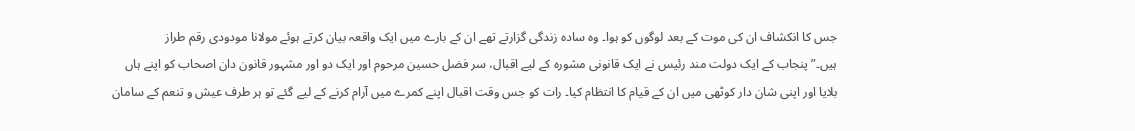جس کا انکشاف ان کی موت کے بعد لوگوں کو ہوا۔ وہ سادہ زندگی گزارتے تھے ان کے بارے میں ایک واقعہ بیان کرتے ہوئے مولانا مودودی رقم طراز ہیں۔”پنجاب کے ایک دولت مند رئیس نے ایک قانونی مشورہ کے لیے اقبال، سر فضل حسین مرحوم اور ایک دو اور مشہور قانون دان اصحاب کو اپنے ہاں بلایا اور اپنی شان دار کوٹھی میں ان کے قیام کا انتظام کیا۔ رات کو جس وقت اقبال اپنے کمرے میں آرام کرنے کے لیے گئے تو ہر طرف عیش و تنعم کے سامان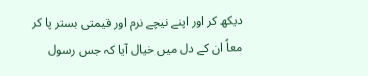دیکھ کر اور اپنے نیچے نرم اور قیمتی بستر پا کر معاً ان کے دل میں خیال آیا کہ جس رسول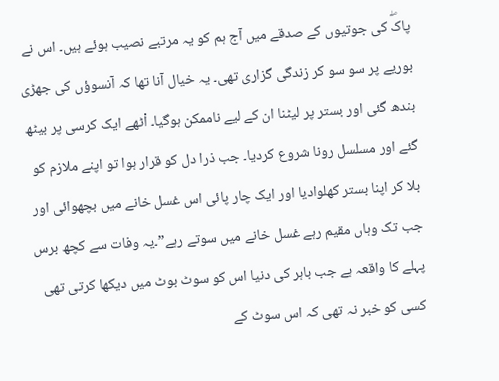پاکۖ کی جوتیوں کے صدقے میں آج ہم کو یہ مرتبے نصیب ہوئے ہیں۔ اس نے بوریے پر سو سو کر زندگی گزاری تھی۔ یہ خیال آنا تھا کہ آنسوؤں کی جھڑی بندھ گئی اور بستر پر لیٹنا ان کے لیے ناممکن ہوگیا۔ اْٹھے ایک کرسی پر بیٹھ گئے اور مسلسل رونا شروع کردیا۔ جب ذرا دل کو قرار ہوا تو اپنے ملازم کو بلا کر اپنا بستر کھلوادیا اور ایک چار پائی اس غسل خانے میں بچھوائی اور جب تک وہاں مقیم رہے غسل خانے میں سوتے رہے”۔یہ وفات سے کچھ برس پہلے کا واقعہ ہے جب باہر کی دنیا اس کو سوٹ بوٹ میں دیکھا کرتی تھی کسی کو خبر نہ تھی کہ اس سوٹ کے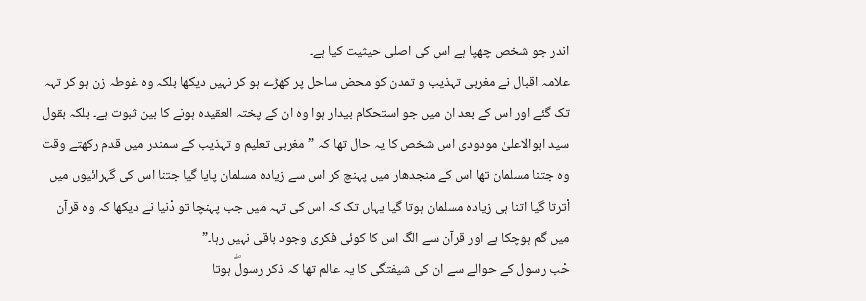اندر جو شخص چھپا ہے اس کی اصلی حیثیت کیا ہے۔
علامہ اقبال نے مغربی تہذیب و تمدن کو محض ساحل پر کھڑے ہو کر نہیں دیکھا بلکہ وہ غوطہ زن ہو کر تہہ تک گئے اور اس کے بعد ان میں جو استحکام بیدار ہوا وہ ان کے پختہ العقیدہ ہونے کا بین ثبوت ہے۔ بلکہ بقول سید ابوالاعلیٰ مودودی اس شخص کا یہ حال تھا کہ ”مغربی تعلیم و تہذیب کے سمندر میں قدم رکھتے وقت وہ جتنا مسلمان تھا اس کے منجدھار میں پہنچ کر اس سے زیادہ مسلمان پایا گیا جتنا اس کی گہرائیوں میں اْترتا گیا اتنا ہی زیادہ مسلمان ہوتا گیا یہاں تک کہ اس کی تہہ میں جب پہنچا تو دْنیا نے دیکھا کہ وہ قرآن میں گم ہوچکا ہے اور قرآن سے الگ اس کا کوئی فکری وجود باقی نہیں رہا۔”
حْب رسول کے حوالے سے ان کی شیفتگی کا یہ عالم تھا کہ ذکر رسولۖ ہوتا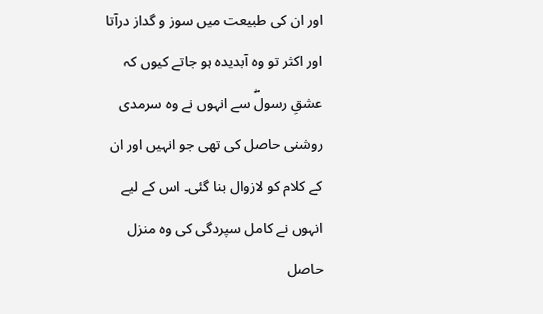اور ان کی طبیعت میں سوز و گداز درآتا اور اکثر تو وہ آبدیدہ ہو جاتے کیوں کہ عشقِ رسولۖ سے انہوں نے وہ سرمدی روشنی حاصل کی تھی جو انہیں اور ان کے کلام کو لازوال بنا گئی۔ اس کے لیے انہوں نے کامل سپردگی کی وہ منزل حاصل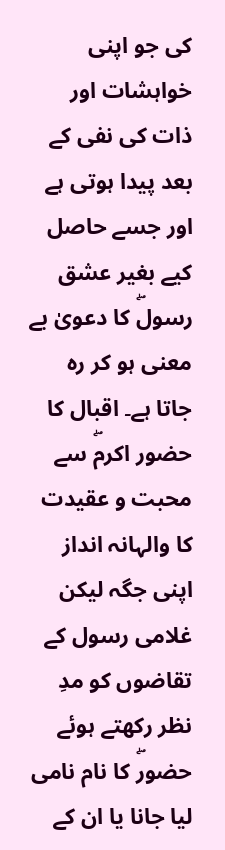کی جو اپنی خواہشات اور ذات کی نفی کے بعد پیدا ہوتی ہے اور جسے حاصل کیے بغیر عشق رسولۖ کا دعویٰ بے معنی ہو کر رہ جاتا ہے۔ اقبال کا حضور اکرمۖ سے محبت و عقیدت کا والہانہ انداز اپنی جگہ لیکن غلامی رسول کے تقاضوں کو مدِ نظر رکھتے ہوئے حضورۖ کا نام نامی لیا جانا یا ان کے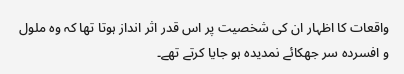واقعات کا اظہار ان کی شخصیت پر اس قدر اثر انداز ہوتا تھا کہ وہ ملول و افسردہ سر جھکائے نمدیدہ ہو جایا کرتے تھے۔